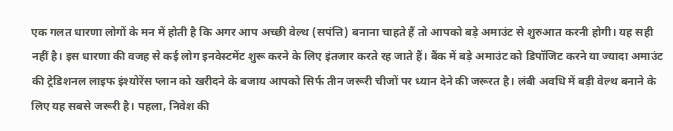एक गलत धारणा लोगों के मन में होती है कि अगर आप अच्छी वेल्थ (सपंत्ति) बनाना चाहते हैं तो आपको बड़े अमाउंट से शुरुआत करनी होगी। यह सही नहीं है। इस धारणा की वजह से कई लोग इनवेस्टमेंट शुरू करने के लिए इंतजार करते रह जाते हैं। बैंक में बड़े अमाउंट को डिपॉजिट करने या ज्यादा अमाउंट की ट्रेडिशनल लाइफ इंश्योरेंस प्लान को खरीदने के बजाय आपको सिर्फ तीन जरूरी चीजों पर ध्यान देने की जरूरत है। लंबी अवधि में बड़ी वेल्थ बनाने के लिए यह सबसे जरूरी है। पहला, निवेश की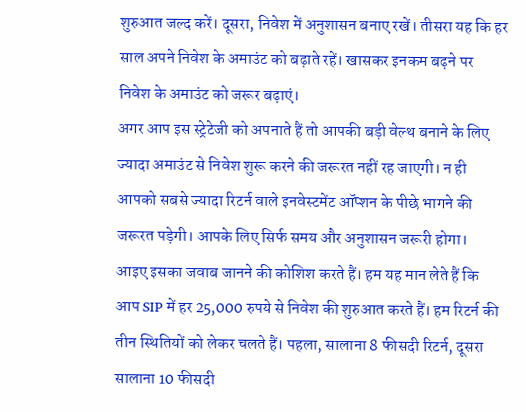शुरुआत जल्द करें। दूसरा, निवेश में अनुशासन बनाए रखें। तीसरा यह कि हर साल अपने निवेश के अमाउंट को बढ़ाते रहें। खासकर इनकम बढ़ने पर निवेश के अमाउंट को जरूर बढ़ाएं।
अगर आप इस स्ट्रेटेजी को अपनाते हैं तो आपकी बड़ी वेल्थ बनाने के लिए ज्यादा अमाउंट से निवेश शुरू करने की जरूरत नहीं रह जाएगी। न ही आपको सबसे ज्यादा रिटर्न वाले इनवेस्टमेंट ऑप्शन के पीछे भागने की जरूरत पड़ेगी। आपके लिए सिर्फ समय और अनुशासन जरूरी होगा।
आइए इसका जवाब जानने की कोशिश करते हैं। हम यह मान लेते हैं कि आप SIP में हर 25,000 रुपये से निवेश की शुरुआत करते हैं। हम रिटर्न की तीन स्थितियों को लेकर चलते हैं। पहला, सालाना 8 फीसदी रिटर्न, दूसरा सालाना 10 फीसदी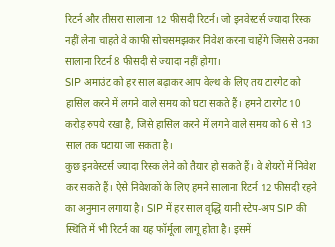रिटर्न और तीसरा सालाना 12 फीसदी रिटर्न। जो इनवेस्टर्स ज्यादा रिस्क नहीं लेना चाहते वे काफी सोचसमझकर निवेश करना चाहेंगे जिससे उनका सालाना रिटर्न 8 फीसदी से ज्यादा नहीं होगा।
SIP अमाउंट को हर साल बढ़ाकर आप वेल्थ के लिए तय टारगेट को हासिल करने में लगने वाले समय को घटा सकते हैं। हमने टारगेट 10 करोड़ रुपये रखा है, जिसे हासिल करने में लगने वाले समय को 6 से 13 साल तक घटाया जा सकता है।
कुछ इनवेस्टर्स ज्यादा रिस्क लेने को तैयार हो सकते हैं। वे शेयरों में निवेश कर सकते हैं। ऐसे निवेशकों के लिए हमने सालाना रिटर्न 12 फीसदी रहने का अनुमान लगाया है। SIP में हर साल वृद्धि यानी स्टेप-अप SIP की स्थिति में भी रिटर्न का यह फॉर्मूला लागू होता है। इसमें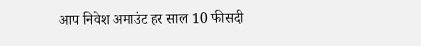आप निवेश अमाउंट हर साल 10 फीसदी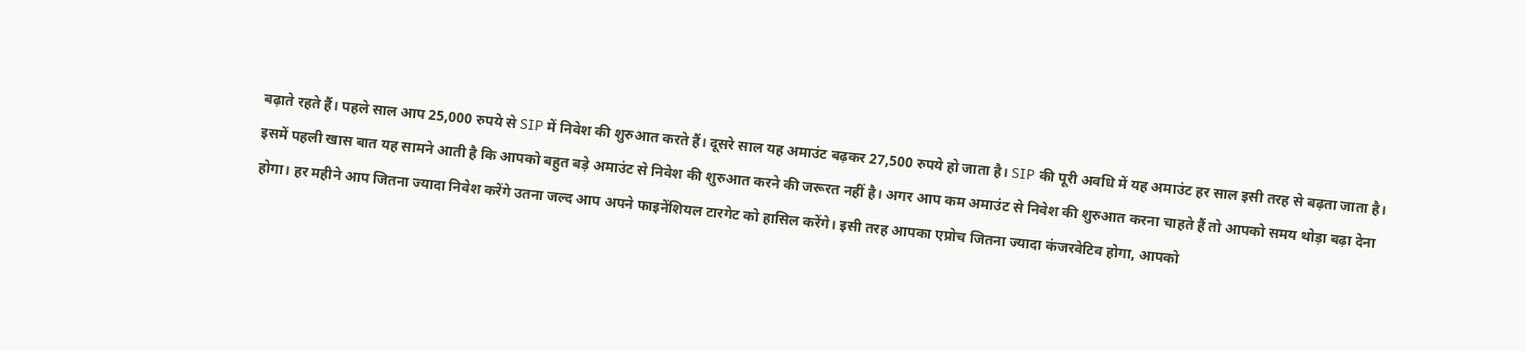बढ़ाते रहते हैं। पहले साल आप 25,000 रुपये से SIP में निवेश की शुरुआत करते हैं। दूसरे साल यह अमाउंट बढ़कर 27,500 रुपये हो जाता है। SIP की पूरी अवधि में यह अमाउंट हर साल इसी तरह से बढ़ता जाता है।
इसमें पहली खास बात यह सामने आती है कि आपको बहुत बड़े अमाउंट से निवेश की शुरुआत करने की जरूरत नहीं है। अगर आप कम अमाउंट से निवेश की शुरुआत करना चाहते हैं तो आपको समय थोड़ा बढ़ा देना होगा। हर महीने आप जितना ज्यादा निवेश करेंगे उतना जल्द आप अपने फाइनेंशियल टारगेट को हासिल करेंगे। इसी तरह आपका एप्रोच जितना ज्यादा कंजरवेटिव होगा, आपको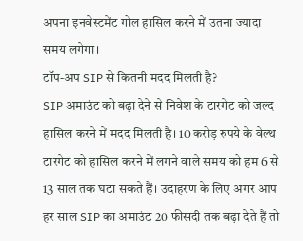अपना इनवेस्टमेंट गोल हासिल करने में उतना ज्यादा समय लगेगा।
टॉप-अप SIP से कितनी मदद मिलती है?
SIP अमाउंट को बढ़ा देने से निवेश के टारगेट को जल्द हासिल करने में मदद मिलती है। 10 करोड़ रुपये के वेल्थ टारगेट को हासिल करने में लगने वाले समय को हम 6 से 13 साल तक घटा सकते हैं। उदाहरण के लिए अगर आप हर साल SIP का अमाउंट 20 फीसदी तक बढ़ा देते हैं तो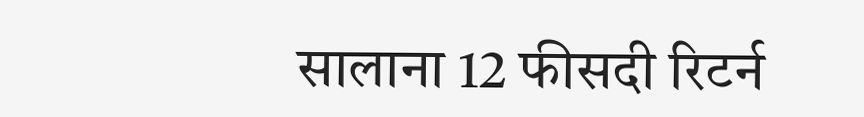सालाना 12 फीसदी रिटर्न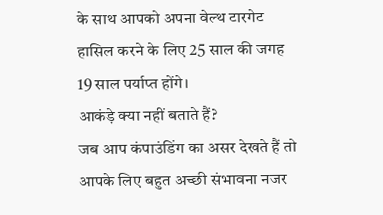के साथ आपको अपना वेल्थ टारगेट हासिल करने के लिए 25 साल की जगह 19 साल पर्याप्त होंगे।
आकंड़े क्या नहीं बताते हैं?
जब आप कंपाउंडिंग का असर देखते हैं तो आपके लिए बहुत अच्छी संभावना नजर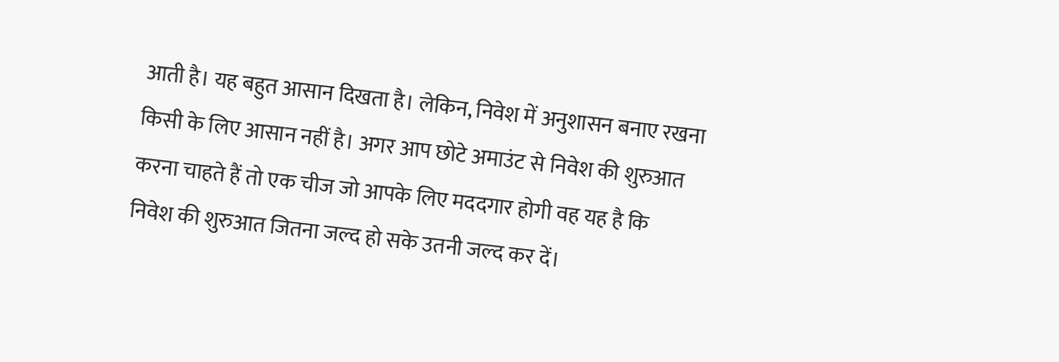आती है। यह बहुत आसान दिखता है। लेकिन, निवेश में अनुशासन बनाए रखना किसी के लिए आसान नहीं है। अगर आप छोटे अमाउंट से निवेश की शुरुआत करना चाहते हैं तो एक चीज जो आपके लिए मददगार होगी वह यह है कि निवेश की शुरुआत जितना जल्द हो सके उतनी जल्द कर दें।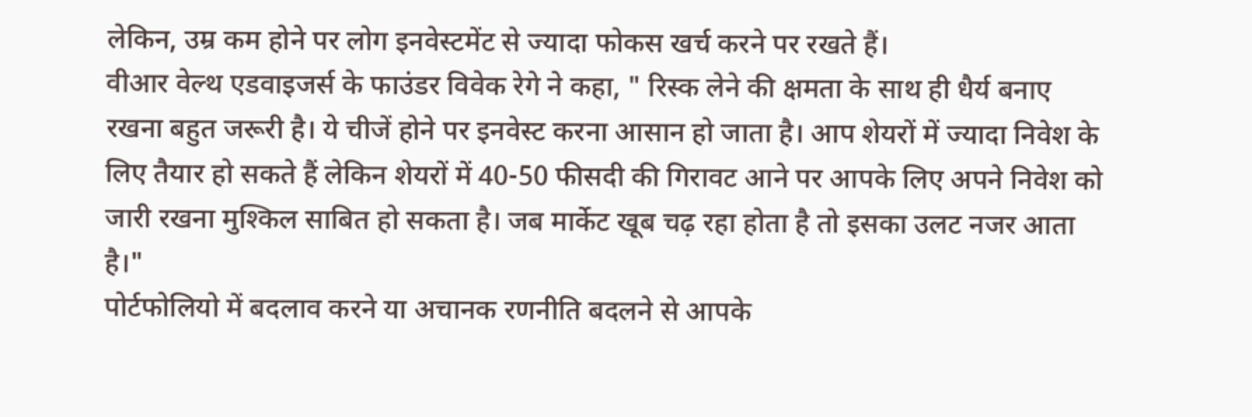लेकिन, उम्र कम होने पर लोग इनवेस्टमेंट से ज्यादा फोकस खर्च करने पर रखते हैं।
वीआर वेल्थ एडवाइजर्स के फाउंडर विवेक रेगे ने कहा, " रिस्क लेने की क्षमता के साथ ही धैर्य बनाए रखना बहुत जरूरी है। ये चीजें होने पर इनवेस्ट करना आसान हो जाता है। आप शेयरों में ज्यादा निवेश के लिए तैयार हो सकते हैं लेकिन शेयरों में 40-50 फीसदी की गिरावट आने पर आपके लिए अपने निवेश को जारी रखना मुश्किल साबित हो सकता है। जब मार्केट खूब चढ़ रहा होता है तो इसका उलट नजर आता है।"
पोर्टफोलियो में बदलाव करने या अचानक रणनीति बदलने से आपके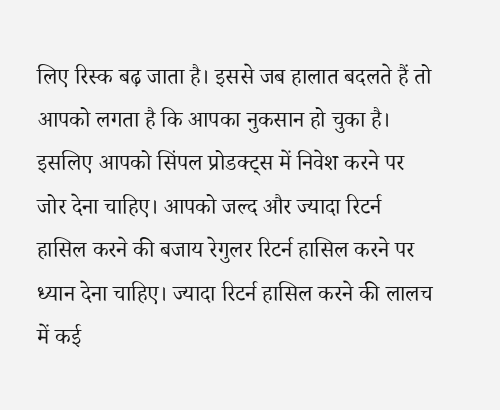लिए रिस्क बढ़ जाता है। इससे जब हालात बदलते हैं तो आपको लगता है कि आपका नुकसान हो चुका है। इसलिए आपको सिंपल प्रोडक्ट्स में निवेश करने पर जोर देना चाहिए। आपको जल्द और ज्यादा रिटर्न हासिल करने की बजाय रेगुलर रिटर्न हासिल करने पर ध्यान देना चाहिए। ज्यादा रिटर्न हासिल करने की लालच में कई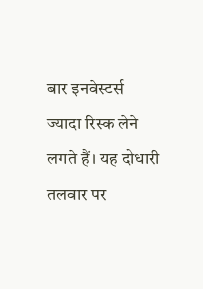बार इनवेस्टर्स ज्यादा रिस्क लेने लगते हैं। यह दोधारी तलवार पर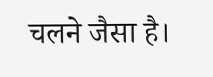चलने जैसा है।